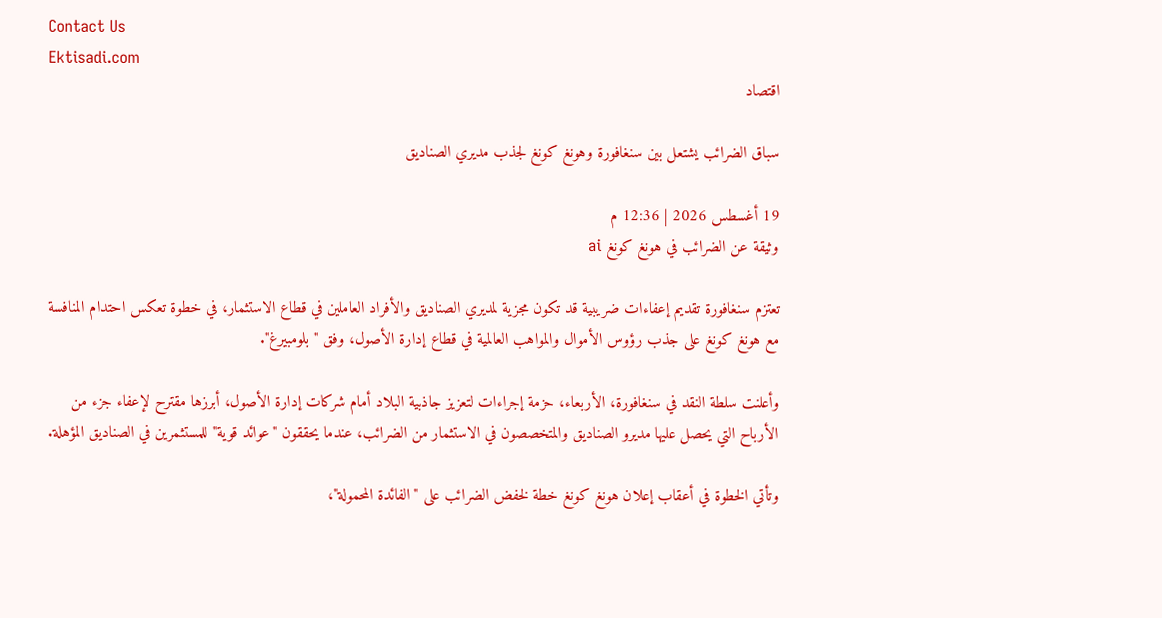Contact Us
Ektisadi.com
اقتصاد

سباق الضرائب يشتعل بين سنغافورة وهونغ كونغ لجذب مديري الصناديق

19 أغسطس 2026 | 12:36 م
وثيقة عن الضرائب في هونغ كونغ ai

تعتزم سنغافورة تقديم إعفاءات ضريبية قد تكون مجزية لمديري الصناديق والأفراد العاملين في قطاع الاستثمار، في خطوة تعكس احتدام المنافسة مع هونغ كونغ على جذب رؤوس الأموال والمواهب العالمية في قطاع إدارة الأصول، وفق "بلومبيرغ".

وأعلنت سلطة النقد في سنغافورة، الأربعاء، حزمة إجراءات لتعزيز جاذبية البلاد أمام شركات إدارة الأصول، أبرزها مقترح لإعفاء جزء من الأرباح التي يحصل عليها مديرو الصناديق والمتخصصون في الاستثمار من الضرائب، عندما يحققون "عوائد قوية" للمستثمرين في الصناديق المؤهلة.

وتأتي الخطوة في أعقاب إعلان هونغ كونغ خطة لخفض الضرائب على "الفائدة المحمولة"،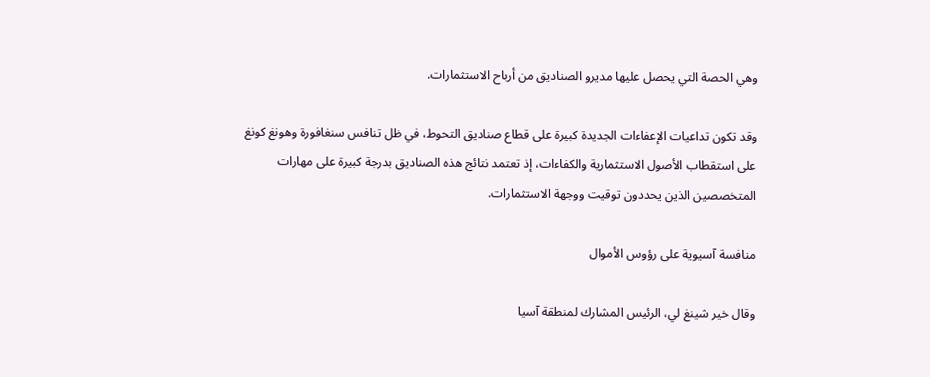وهي الحصة التي يحصل عليها مديرو الصناديق من أرباح الاستثمارات.

وقد تكون تداعيات الإعفاءات الجديدة كبيرة على قطاع صناديق التحوط، في ظل تنافس سنغافورة وهونغ كونغ على استقطاب الأصول الاستثمارية والكفاءات، إذ تعتمد نتائج هذه الصناديق بدرجة كبيرة على مهارات المتخصصين الذين يحددون توقيت ووجهة الاستثمارات.

منافسة آسيوية على رؤوس الأموال

وقال خير شينغ لي، الرئيس المشارك لمنطقة آسيا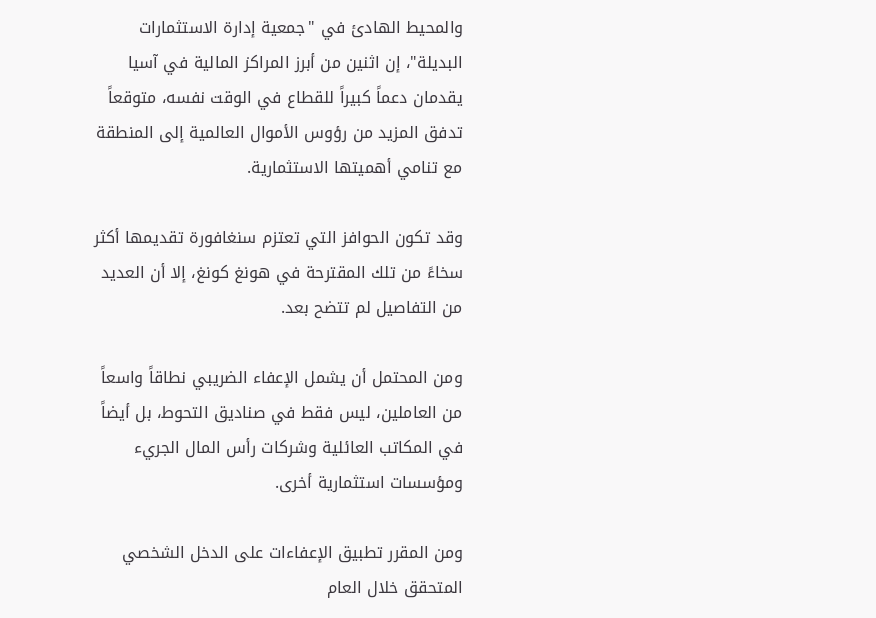والمحيط الهادئ في "جمعية إدارة الاستثمارات البديلة"، إن اثنين من أبرز المراكز المالية في آسيا يقدمان دعماً كبيراً للقطاع في الوقت نفسه، متوقعاً تدفق المزيد من رؤوس الأموال العالمية إلى المنطقة مع تنامي أهميتها الاستثمارية.

وقد تكون الحوافز التي تعتزم سنغافورة تقديمها أكثر سخاءً من تلك المقترحة في هونغ كونغ، إلا أن العديد من التفاصيل لم تتضح بعد.

ومن المحتمل أن يشمل الإعفاء الضريبي نطاقاً واسعاً من العاملين، ليس فقط في صناديق التحوط، بل أيضاً في المكاتب العائلية وشركات رأس المال الجريء ومؤسسات استثمارية أخرى.

ومن المقرر تطبيق الإعفاءات على الدخل الشخصي المتحقق خلال العام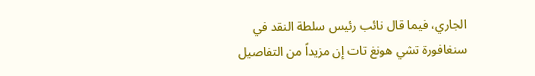الجاري، فيما قال نائب رئيس سلطة النقد في سنغافورة تشي هونغ تات إن مزيداً من التفاصيل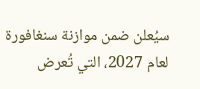سيُعلن ضمن موازنة سنغافورة لعام 2027، التي تُعرض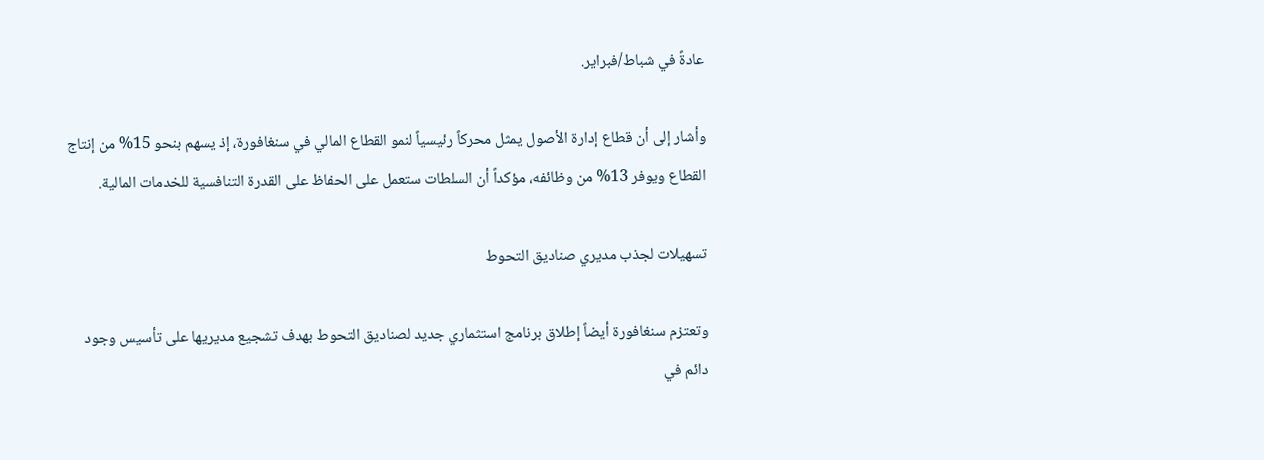عادةً في شباط/فبراير.

وأشار إلى أن قطاع إدارة الأصول يمثل محركاً رئيسياً لنمو القطاع المالي في سنغافورة، إذ يسهم بنحو 15% من إنتاج القطاع ويوفر 13% من وظائفه، مؤكداً أن السلطات ستعمل على الحفاظ على القدرة التنافسية للخدمات المالية.

تسهيلات لجذب مديري صناديق التحوط

وتعتزم سنغافورة أيضاً إطلاق برنامج استثماري جديد لصناديق التحوط بهدف تشجيع مديريها على تأسيس وجود دائم في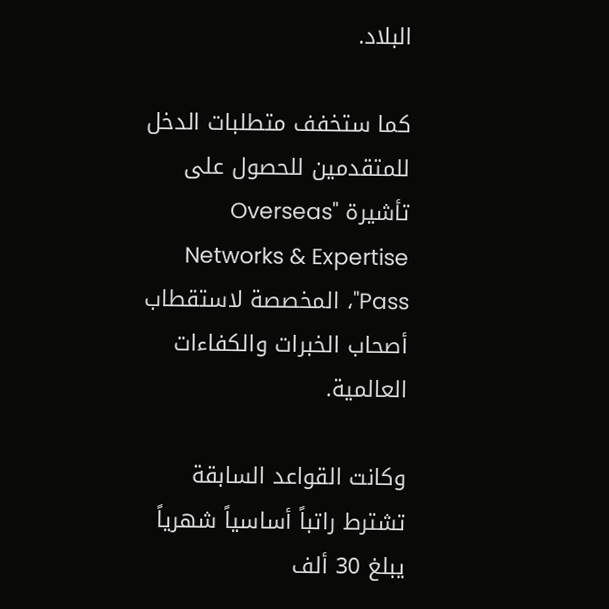البلاد.

كما ستخفف متطلبات الدخل للمتقدمين للحصول على تأشيرة "Overseas Networks & Expertise Pass"، المخصصة لاستقطاب أصحاب الخبرات والكفاءات العالمية.

وكانت القواعد السابقة تشترط راتباً أساسياً شهرياً يبلغ 30 ألف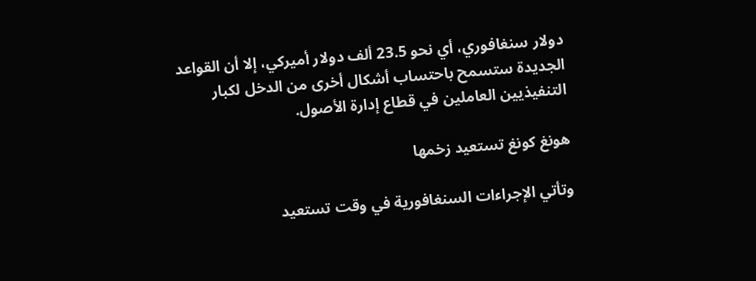دولار سنغافوري، أي نحو 23.5 ألف دولار أميركي، إلا أن القواعد الجديدة ستسمح باحتساب أشكال أخرى من الدخل لكبار التنفيذيين العاملين في قطاع إدارة الأصول.

هونغ كونغ تستعيد زخمها

وتأتي الإجراءات السنغافورية في وقت تستعيد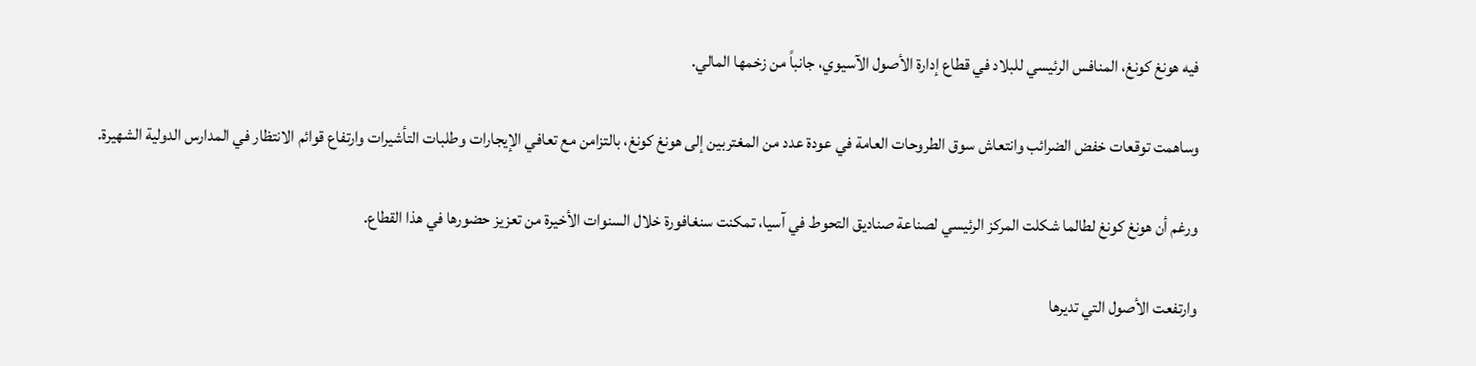فيه هونغ كونغ، المنافس الرئيسي للبلاد في قطاع إدارة الأصول الآسيوي، جانباً من زخمها المالي.

وساهمت توقعات خفض الضرائب وانتعاش سوق الطروحات العامة في عودة عدد من المغتربين إلى هونغ كونغ، بالتزامن مع تعافي الإيجارات وطلبات التأشيرات وارتفاع قوائم الانتظار في المدارس الدولية الشهيرة.

ورغم أن هونغ كونغ لطالما شكلت المركز الرئيسي لصناعة صناديق التحوط في آسيا، تمكنت سنغافورة خلال السنوات الأخيرة من تعزيز حضورها في هذا القطاع.

وارتفعت الأصول التي تديرها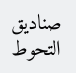صناديق التحوط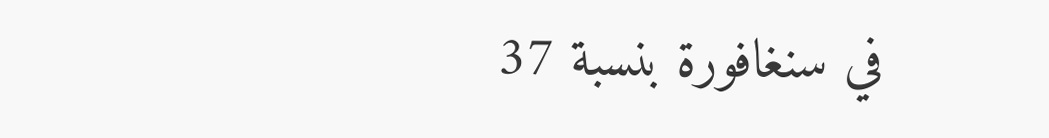في سنغافورة بنسبة 37